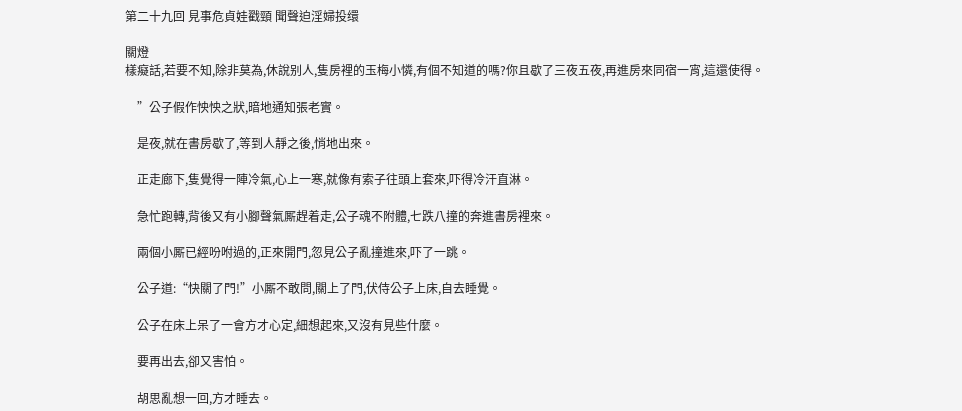第二十九回 見事危貞娃戳頸 聞聲迫淫婦投缳

關燈
樣癡話,若要不知,除非莫為,休說别人,隻房裡的玉梅小憐,有個不知道的嗎?你且歇了三夜五夜,再進房來同宿一宵,這還使得。

    ”公子假作怏怏之狀,暗地通知張老實。

    是夜,就在書房歇了,等到人靜之後,悄地出來。

    正走廊下,隻覺得一陣冷氣,心上一寒,就像有索子往頭上套來,吓得冷汗直淋。

    急忙跑轉,背後又有小腳聲氣厮趕着走,公子魂不附體,七跌八撞的奔進書房裡來。

    兩個小厮已經吩咐過的,正來開門,忽見公子亂撞進來,吓了一跳。

    公子道:“快關了門!”小厮不敢問,關上了門,伏侍公子上床,自去睡覺。

    公子在床上呆了一會方才心定,細想起來,又沒有見些什麼。

    要再出去,卻又害怕。

    胡思亂想一回,方才睡去。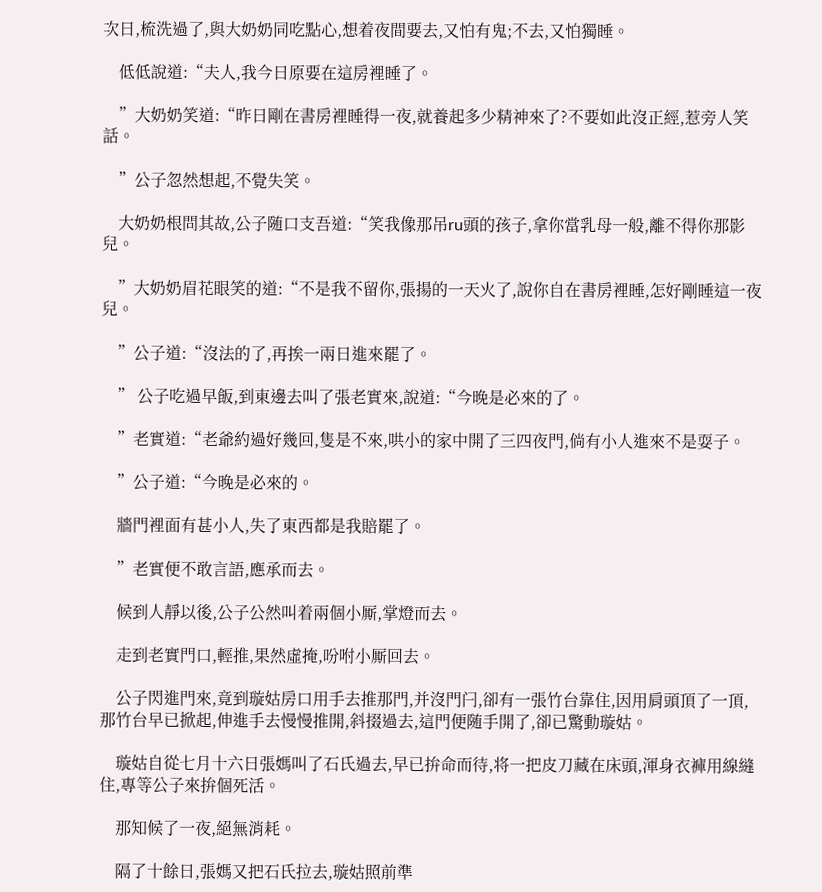次日,梳洗過了,與大奶奶同吃點心,想着夜間要去,又怕有鬼;不去,又怕獨睡。

    低低說道:“夫人,我今日原要在這房裡睡了。

    ”大奶奶笑道:“昨日剛在書房裡睡得一夜,就養起多少精神來了?不要如此沒正經,惹旁人笑話。

    ”公子忽然想起,不覺失笑。

    大奶奶根問其故,公子随口支吾道:“笑我像那吊ru頭的孩子,拿你當乳母一般,離不得你那影兒。

    ”大奶奶眉花眼笑的道:“不是我不留你,張揚的一天火了,說你自在書房裡睡,怎好剛睡這一夜兒。

    ”公子道:“沒法的了,再挨一兩日進來罷了。

    ” 公子吃過早飯,到東邊去叫了張老實來,說道:“今晚是必來的了。

    ”老實道:“老爺約過好幾回,隻是不來,哄小的家中開了三四夜門,倘有小人進來不是耍子。

    ”公子道:“今晚是必來的。

    牆門裡面有甚小人,失了東西都是我賠罷了。

    ”老實便不敢言語,應承而去。

    候到人靜以後,公子公然叫着兩個小厮,掌燈而去。

    走到老實門口,輕推,果然虛掩,吩咐小厮回去。

    公子閃進門來,竟到璇姑房口用手去推那門,并沒門闩,卻有一張竹台靠住,因用肩頭頂了一頂,那竹台早已掀起,伸進手去慢慢推開,斜掇過去,這門便随手開了,卻已驚動璇姑。

    璇姑自從七月十六日張媽叫了石氏過去,早已拚命而待,将一把皮刀藏在床頭,渾身衣褲用線縫住,專等公子來拚個死活。

    那知候了一夜,絕無消耗。

    隔了十餘日,張媽又把石氏拉去,璇姑照前準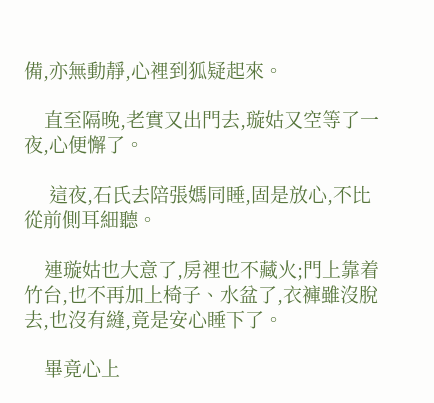備,亦無動靜,心裡到狐疑起來。

    直至隔晚,老實又出門去,璇姑又空等了一夜,心便懈了。

     這夜,石氏去陪張媽同睡,固是放心,不比從前側耳細聽。

    連璇姑也大意了,房裡也不藏火;門上靠着竹台,也不再加上椅子、水盆了,衣褲雖沒脫去,也沒有縫,竟是安心睡下了。

    畢竟心上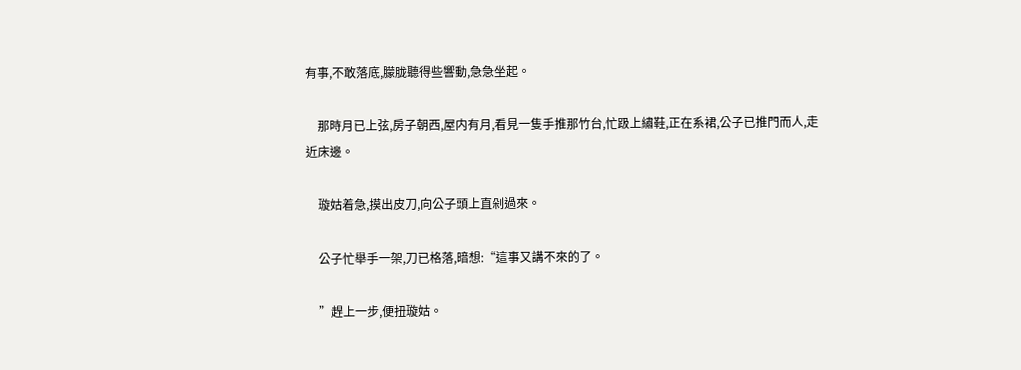有事,不敢落底,朦胧聽得些響動,急急坐起。

    那時月已上弦,房子朝西,屋内有月,看見一隻手推那竹台,忙趿上繡鞋,正在系裙,公子已推門而人,走近床邊。

    璇姑着急,摸出皮刀,向公子頭上直剁過來。

    公子忙舉手一架,刀已格落,暗想:“這事又講不來的了。

    ”趕上一步,便扭璇姑。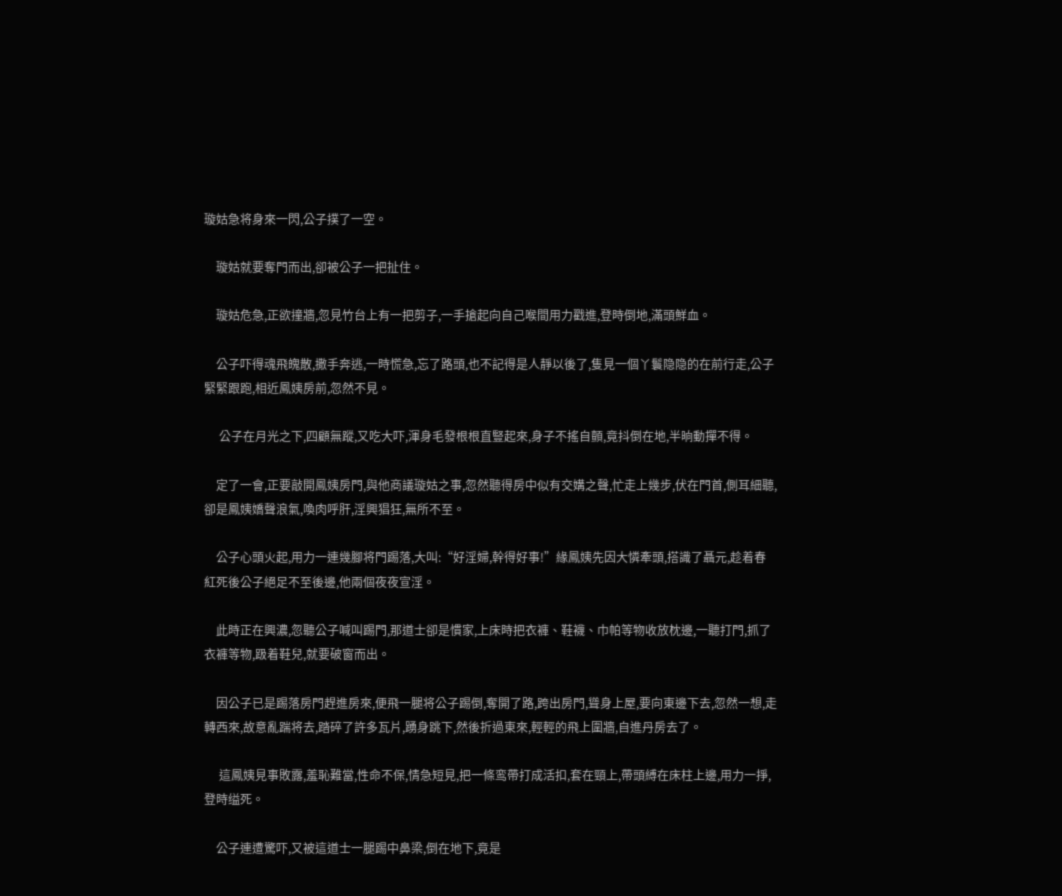璇姑急将身來一閃,公子撲了一空。

    璇姑就要奪門而出,卻被公子一把扯住。

    璇姑危急,正欲撞牆,忽見竹台上有一把剪子,一手搶起向自己喉間用力戳進,登時倒地,滿頭鮮血。

    公子吓得魂飛魄散,撒手奔逃,一時慌急,忘了路頭,也不記得是人靜以後了,隻見一個丫鬟隐隐的在前行走,公子緊緊跟跑,相近鳳姨房前,忽然不見。

     公子在月光之下,四顧無蹤,又吃大吓,渾身毛發根根直豎起來,身子不搖自顫,竟抖倒在地,半晌動撣不得。

    定了一會,正要敲開鳳姨房門,與他商議璇姑之事,忽然聽得房中似有交媾之聲,忙走上幾步,伏在門首,側耳細聽,卻是鳳姨嬌聲浪氣,喚肉呼肝,淫興猖狂,無所不至。

    公子心頭火起,用力一連幾腳将門踢落,大叫:“好淫婦,幹得好事!”緣鳳姨先因大憐牽頭,搭識了聶元,趁着春紅死後公子絕足不至後邊,他兩個夜夜宣淫。

    此時正在興濃,忽聽公子喊叫踢門,那道士卻是慣家,上床時把衣褲、鞋襪、巾帕等物收放枕邊,一聽打門,抓了衣褲等物,趿着鞋兒,就要破窗而出。

    因公子已是踢落房門趕進房來,便飛一腿将公子踢倒,奪開了路,跨出房門,聳身上屋,要向東邊下去,忽然一想,走轉西來,故意亂踹将去,踏碎了許多瓦片,踴身跳下,然後折過東來,輕輕的飛上圍牆,自進丹房去了。

     這鳳姨見事敗露,羞恥難當,性命不保,情急短見,把一條鸾帶打成活扣,套在頸上,帶頭縛在床柱上邊,用力一掙,登時缢死。

    公子連遭驚吓,又被這道士一腿踢中鼻梁,倒在地下,竟是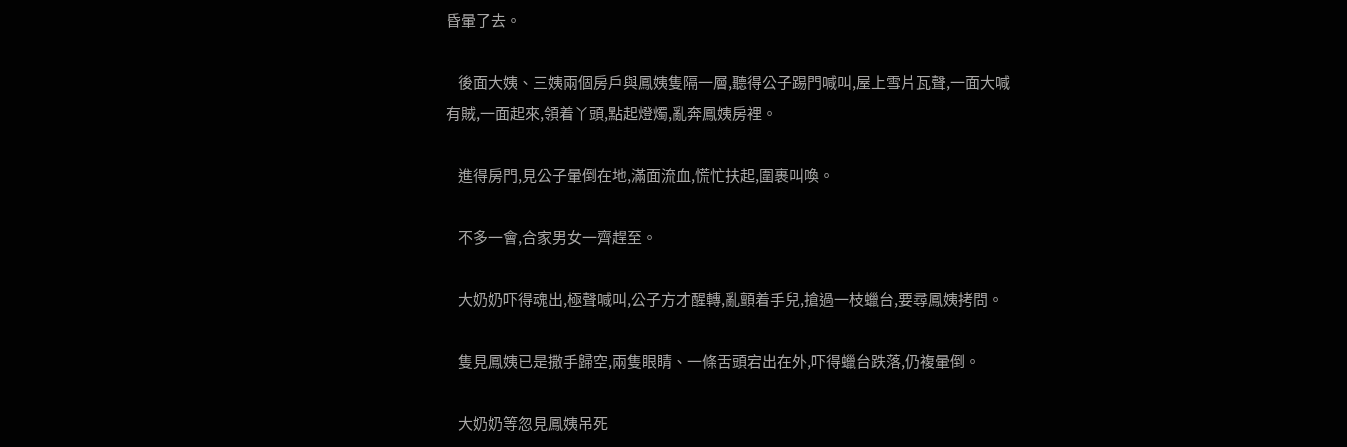昏暈了去。

    後面大姨、三姨兩個房戶與鳳姨隻隔一層,聽得公子踢門喊叫,屋上雪片瓦聲,一面大喊有賊,一面起來,領着丫頭,點起燈燭,亂奔鳳姨房裡。

    進得房門,見公子暈倒在地,滿面流血,慌忙扶起,圍裹叫喚。

    不多一會,合家男女一齊趕至。

    大奶奶吓得魂出,極聲喊叫,公子方才醒轉,亂顫着手兒,搶過一枝蠟台,要尋鳳姨拷問。

    隻見鳳姨已是撒手歸空,兩隻眼睛、一條舌頭宕出在外,吓得蠟台跌落,仍複暈倒。

    大奶奶等忽見鳳姨吊死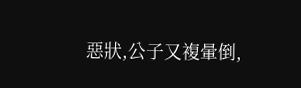惡狀,公子又複暈倒,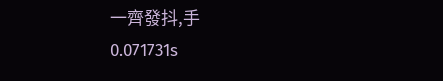一齊發抖,手
0.071731s